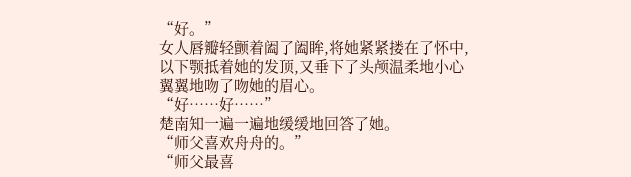“好。”
女人唇瓣轻颤着阖了阖眸,将她紧紧搂在了怀中,以下颚抵着她的发顶,又垂下了头颅温柔地小心翼翼地吻了吻她的眉心。
“好……好……”
楚南知一遍一遍地缓缓地回答了她。
“师父喜欢舟舟的。”
“师父最喜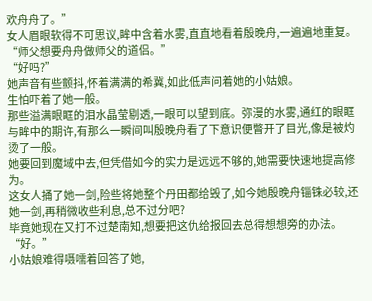欢舟舟了。”
女人眉眼软得不可思议,眸中含着水雾,直直地看着殷晚舟,一遍遍地重复。
“师父想要舟舟做师父的道侣。”
“好吗?”
她声音有些颤抖,怀着满满的希冀,如此低声问着她的小姑娘。
生怕吓着了她一般。
那些溢满眼眶的泪水晶莹剔透,一眼可以望到底。弥漫的水雾,通红的眼眶与眸中的期许,有那么一瞬间叫殷晚舟看了下意识便瞥开了目光,像是被灼烫了一般。
她要回到魔域中去,但凭借如今的实力是远远不够的,她需要快速地提高修为。
这女人捅了她一剑,险些将她整个丹田都给毁了,如今她殷晚舟锱铢必较,还她一剑,再稍微收些利息,总不过分吧?
毕竟她现在又打不过楚南知,想要把这仇给报回去总得想想旁的办法。
“好。”
小姑娘难得嗫嚅着回答了她,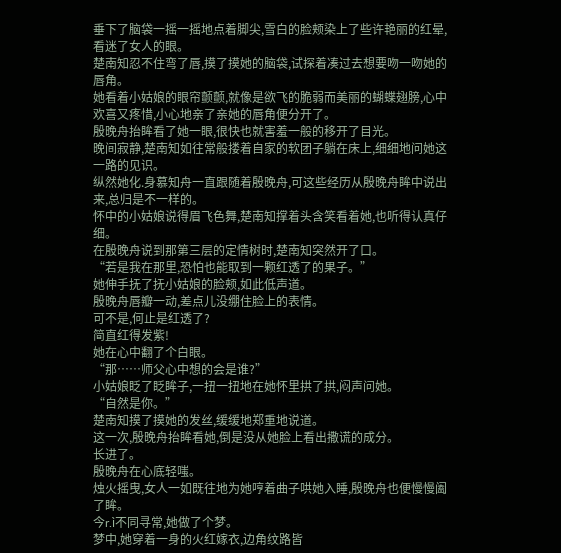垂下了脑袋一摇一摇地点着脚尖,雪白的脸颊染上了些许艳丽的红晕,看迷了女人的眼。
楚南知忍不住弯了唇,摸了摸她的脑袋,试探着凑过去想要吻一吻她的唇角。
她看着小姑娘的眼帘颤颤,就像是欲飞的脆弱而美丽的蝴蝶翅膀,心中欢喜又疼惜,小心地亲了亲她的唇角便分开了。
殷晚舟抬眸看了她一眼,很快也就害羞一般的移开了目光。
晚间寂静,楚南知如往常般搂着自家的软团子躺在床上,细细地问她这一路的见识。
纵然她化.身慕知舟一直跟随着殷晚舟,可这些经历从殷晚舟眸中说出来,总归是不一样的。
怀中的小姑娘说得眉飞色舞,楚南知撑着头含笑看着她,也听得认真仔细。
在殷晚舟说到那第三层的定情树时,楚南知突然开了口。
“若是我在那里,恐怕也能取到一颗红透了的果子。”
她伸手抚了抚小姑娘的脸颊,如此低声道。
殷晚舟唇瓣一动,差点儿没绷住脸上的表情。
可不是,何止是红透了?
简直红得发紫!
她在心中翻了个白眼。
“那……师父心中想的会是谁?”
小姑娘眨了眨眸子,一扭一扭地在她怀里拱了拱,闷声问她。
“自然是你。”
楚南知摸了摸她的发丝,缓缓地郑重地说道。
这一次,殷晚舟抬眸看她,倒是没从她脸上看出撒谎的成分。
长进了。
殷晚舟在心底轻嗤。
烛火摇曳,女人一如既往地为她哼着曲子哄她入睡,殷晚舟也便慢慢阖了眸。
今r.ì不同寻常,她做了个梦。
梦中,她穿着一身的火红嫁衣,边角纹路皆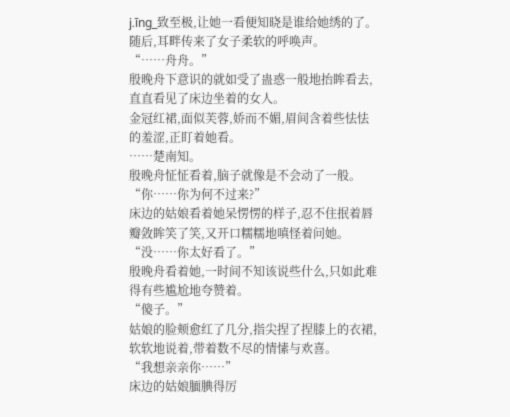j.īng_致至极,让她一看便知晓是谁给她绣的了。
随后,耳畔传来了女子柔软的呼唤声。
“……舟舟。”
殷晚舟下意识的就如受了蛊惑一般地抬眸看去,直直看见了床边坐着的女人。
金冠红裙,面似芙蓉,娇而不媚,眉间含着些怯怯的羞涩,正盯着她看。
……楚南知。
殷晚舟怔怔看着,脑子就像是不会动了一般。
“你……你为何不过来?”
床边的姑娘看着她呆愣愣的样子,忍不住抿着唇瓣敛眸笑了笑,又开口糯糯地嗔怪着问她。
“没……你太好看了。”
殷晚舟看着她,一时间不知该说些什么,只如此难得有些尴尬地夸赞着。
“傻子。”
姑娘的脸颊愈红了几分,指尖捏了捏膝上的衣裙,软软地说着,带着数不尽的情愫与欢喜。
“我想亲亲你……”
床边的姑娘腼腆得厉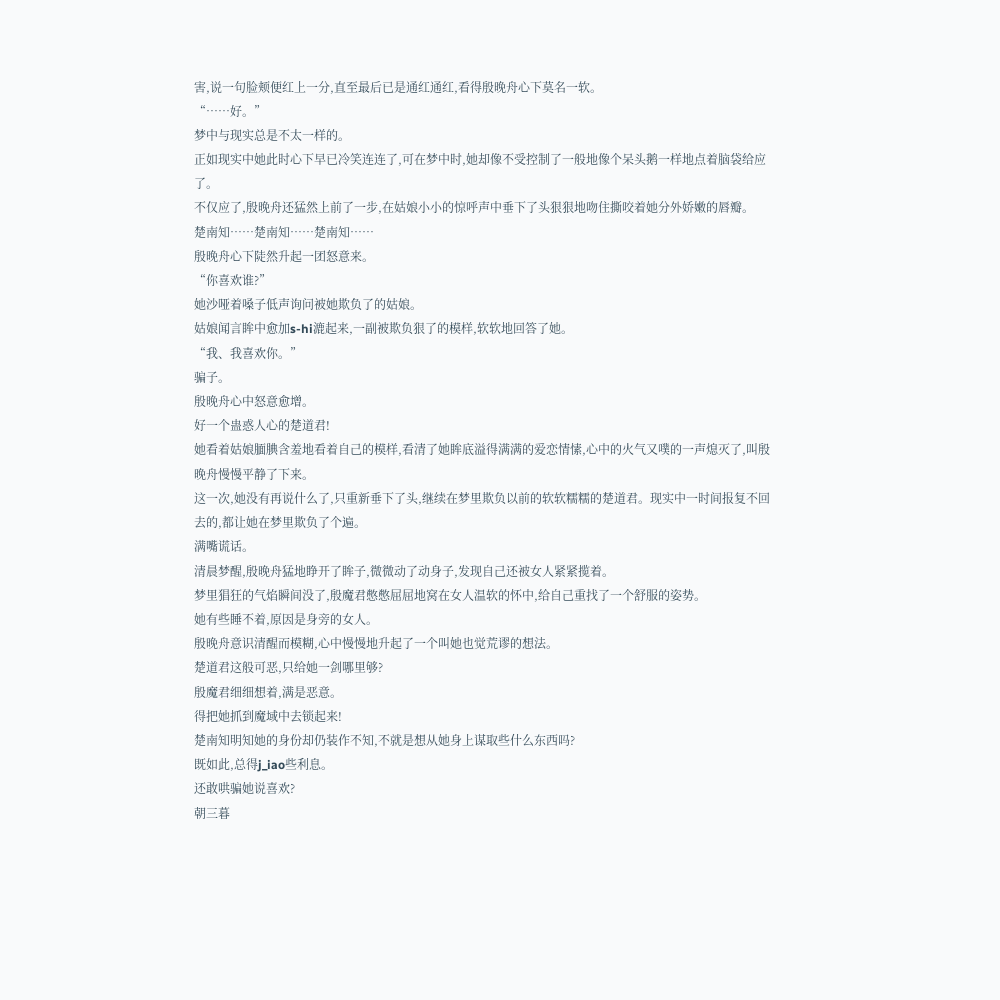害,说一句脸颊便红上一分,直至最后已是通红通红,看得殷晚舟心下莫名一软。
“……好。”
梦中与现实总是不太一样的。
正如现实中她此时心下早已冷笑连连了,可在梦中时,她却像不受控制了一般地像个呆头鹅一样地点着脑袋给应了。
不仅应了,殷晚舟还猛然上前了一步,在姑娘小小的惊呼声中垂下了头狠狠地吻住撕咬着她分外娇嫩的唇瓣。
楚南知……楚南知……楚南知……
殷晚舟心下陡然升起一团怒意来。
“你喜欢谁?”
她沙哑着嗓子低声询问被她欺负了的姑娘。
姑娘闻言眸中愈加s-hi漉起来,一副被欺负狠了的模样,软软地回答了她。
“我、我喜欢你。”
骗子。
殷晚舟心中怒意愈增。
好一个蛊惑人心的楚道君!
她看着姑娘腼腆含羞地看着自己的模样,看清了她眸底溢得满满的爱恋情愫,心中的火气又噗的一声熄灭了,叫殷晚舟慢慢平静了下来。
这一次,她没有再说什么了,只重新垂下了头,继续在梦里欺负以前的软软糯糯的楚道君。现实中一时间报复不回去的,都让她在梦里欺负了个遍。
满嘴谎话。
清晨梦醒,殷晚舟猛地睁开了眸子,微微动了动身子,发现自己还被女人紧紧揽着。
梦里猖狂的气焰瞬间没了,殷魔君憋憋屈屈地窝在女人温软的怀中,给自己重找了一个舒服的姿势。
她有些睡不着,原因是身旁的女人。
殷晚舟意识清醒而模糊,心中慢慢地升起了一个叫她也觉荒谬的想法。
楚道君这般可恶,只给她一剑哪里够?
殷魔君细细想着,满是恶意。
得把她抓到魔域中去锁起来!
楚南知明知她的身份却仍装作不知,不就是想从她身上谋取些什么东西吗?
既如此,总得j_iao些利息。
还敢哄骗她说喜欢?
朝三暮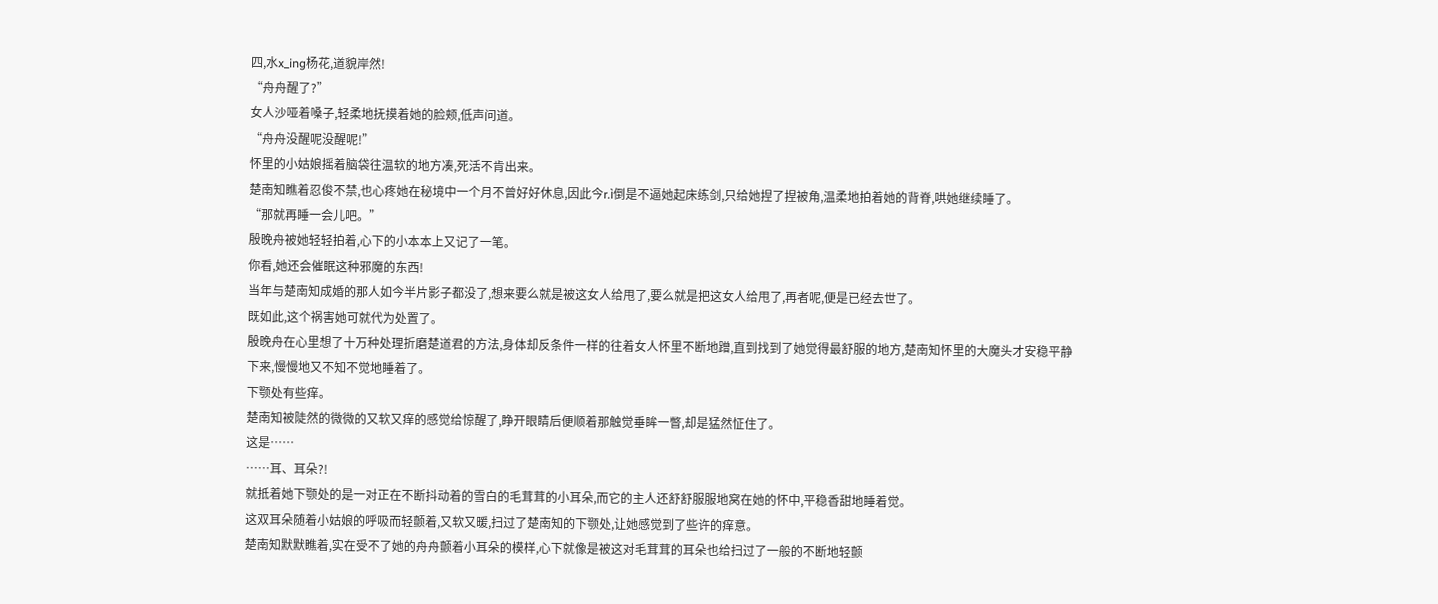四,水x_ing杨花,道貌岸然!
“舟舟醒了?”
女人沙哑着嗓子,轻柔地抚摸着她的脸颊,低声问道。
“舟舟没醒呢没醒呢!”
怀里的小姑娘摇着脑袋往温软的地方凑,死活不肯出来。
楚南知瞧着忍俊不禁,也心疼她在秘境中一个月不曾好好休息,因此今r.ì倒是不逼她起床练剑,只给她捏了捏被角,温柔地拍着她的背脊,哄她继续睡了。
“那就再睡一会儿吧。”
殷晚舟被她轻轻拍着,心下的小本本上又记了一笔。
你看,她还会催眠这种邪魔的东西!
当年与楚南知成婚的那人如今半片影子都没了,想来要么就是被这女人给甩了,要么就是把这女人给甩了,再者呢,便是已经去世了。
既如此,这个祸害她可就代为处置了。
殷晚舟在心里想了十万种处理折磨楚道君的方法,身体却反条件一样的往着女人怀里不断地蹭,直到找到了她觉得最舒服的地方,楚南知怀里的大魔头才安稳平静下来,慢慢地又不知不觉地睡着了。
下颚处有些痒。
楚南知被陡然的微微的又软又痒的感觉给惊醒了,睁开眼睛后便顺着那触觉垂眸一瞥,却是猛然怔住了。
这是……
……耳、耳朵?!
就抵着她下颚处的是一对正在不断抖动着的雪白的毛茸茸的小耳朵,而它的主人还舒舒服服地窝在她的怀中,平稳香甜地睡着觉。
这双耳朵随着小姑娘的呼吸而轻颤着,又软又暖,扫过了楚南知的下颚处,让她感觉到了些许的痒意。
楚南知默默瞧着,实在受不了她的舟舟颤着小耳朵的模样,心下就像是被这对毛茸茸的耳朵也给扫过了一般的不断地轻颤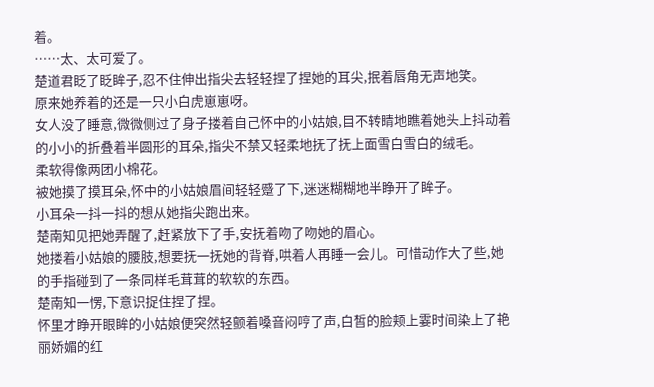着。
……太、太可爱了。
楚道君眨了眨眸子,忍不住伸出指尖去轻轻捏了捏她的耳尖,抿着唇角无声地笑。
原来她养着的还是一只小白虎崽崽呀。
女人没了睡意,微微侧过了身子搂着自己怀中的小姑娘,目不转睛地瞧着她头上抖动着的小小的折叠着半圆形的耳朵,指尖不禁又轻柔地抚了抚上面雪白雪白的绒毛。
柔软得像两团小棉花。
被她摸了摸耳朵,怀中的小姑娘眉间轻轻蹙了下,迷迷糊糊地半睁开了眸子。
小耳朵一抖一抖的想从她指尖跑出来。
楚南知见把她弄醒了,赶紧放下了手,安抚着吻了吻她的眉心。
她搂着小姑娘的腰肢,想要抚一抚她的背脊,哄着人再睡一会儿。可惜动作大了些,她的手指碰到了一条同样毛茸茸的软软的东西。
楚南知一愣,下意识捉住捏了捏。
怀里才睁开眼眸的小姑娘便突然轻颤着嗓音闷哼了声,白皙的脸颊上霎时间染上了艳丽娇媚的红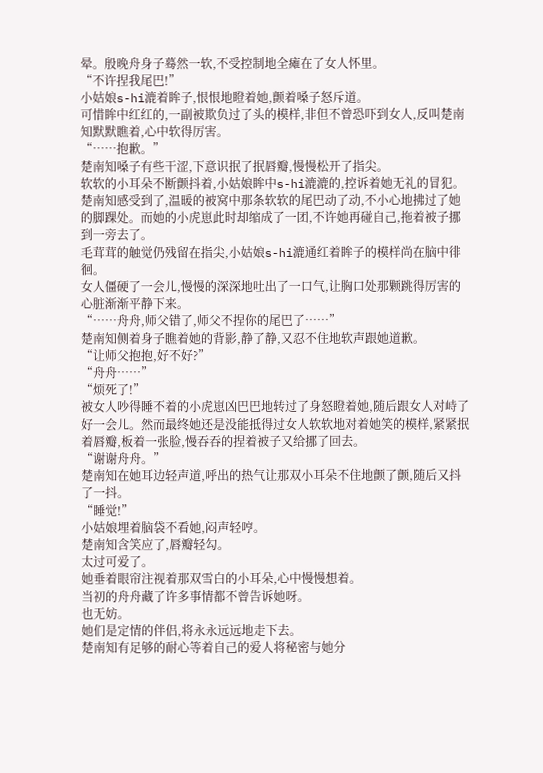晕。殷晚舟身子蓦然一软,不受控制地全瘫在了女人怀里。
“不许捏我尾巴!”
小姑娘s-hi漉着眸子,恨恨地瞪着她,颤着嗓子怒斥道。
可惜眸中红红的,一副被欺负过了头的模样,非但不曾恐吓到女人,反叫楚南知默默瞧着,心中软得厉害。
“……抱歉。”
楚南知嗓子有些干涩,下意识抿了抿唇瓣,慢慢松开了指尖。
软软的小耳朵不断颤抖着,小姑娘眸中s-hi漉漉的,控诉着她无礼的冒犯。
楚南知感受到了,温暖的被窝中那条软软的尾巴动了动,不小心地拂过了她的脚踝处。而她的小虎崽此时却缩成了一团,不许她再碰自己,拖着被子挪到一旁去了。
毛茸茸的触觉仍残留在指尖,小姑娘s-hi漉通红着眸子的模样尚在脑中徘徊。
女人僵硬了一会儿,慢慢的深深地吐出了一口气,让胸口处那颗跳得厉害的心脏渐渐平静下来。
“……舟舟,师父错了,师父不捏你的尾巴了……”
楚南知侧着身子瞧着她的背影,静了静,又忍不住地软声跟她道歉。
“让师父抱抱,好不好?”
“舟舟……”
“烦死了!”
被女人吵得睡不着的小虎崽凶巴巴地转过了身怒瞪着她,随后跟女人对峙了好一会儿。然而最终她还是没能抵得过女人软软地对着她笑的模样,紧紧抿着唇瓣,板着一张脸,慢吞吞的捏着被子又给挪了回去。
“谢谢舟舟。”
楚南知在她耳边轻声道,呼出的热气让那双小耳朵不住地颤了颤,随后又抖了一抖。
“睡觉!”
小姑娘埋着脑袋不看她,闷声轻哼。
楚南知含笑应了,唇瓣轻勾。
太过可爱了。
她垂着眼帘注视着那双雪白的小耳朵,心中慢慢想着。
当初的舟舟藏了许多事情都不曾告诉她呀。
也无妨。
她们是定情的伴侣,将永永远远地走下去。
楚南知有足够的耐心等着自己的爱人将秘密与她分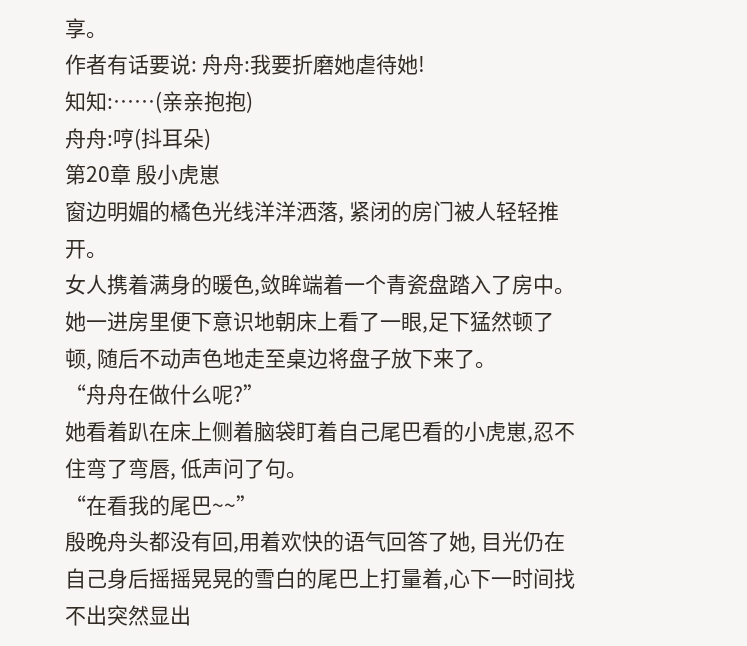享。
作者有话要说: 舟舟:我要折磨她虐待她!
知知:……(亲亲抱抱)
舟舟:哼(抖耳朵)
第20章 殷小虎崽
窗边明媚的橘色光线洋洋洒落, 紧闭的房门被人轻轻推开。
女人携着满身的暖色,敛眸端着一个青瓷盘踏入了房中。她一进房里便下意识地朝床上看了一眼,足下猛然顿了顿, 随后不动声色地走至桌边将盘子放下来了。
“舟舟在做什么呢?”
她看着趴在床上侧着脑袋盯着自己尾巴看的小虎崽,忍不住弯了弯唇, 低声问了句。
“在看我的尾巴~~”
殷晚舟头都没有回,用着欢快的语气回答了她, 目光仍在自己身后摇摇晃晃的雪白的尾巴上打量着,心下一时间找不出突然显出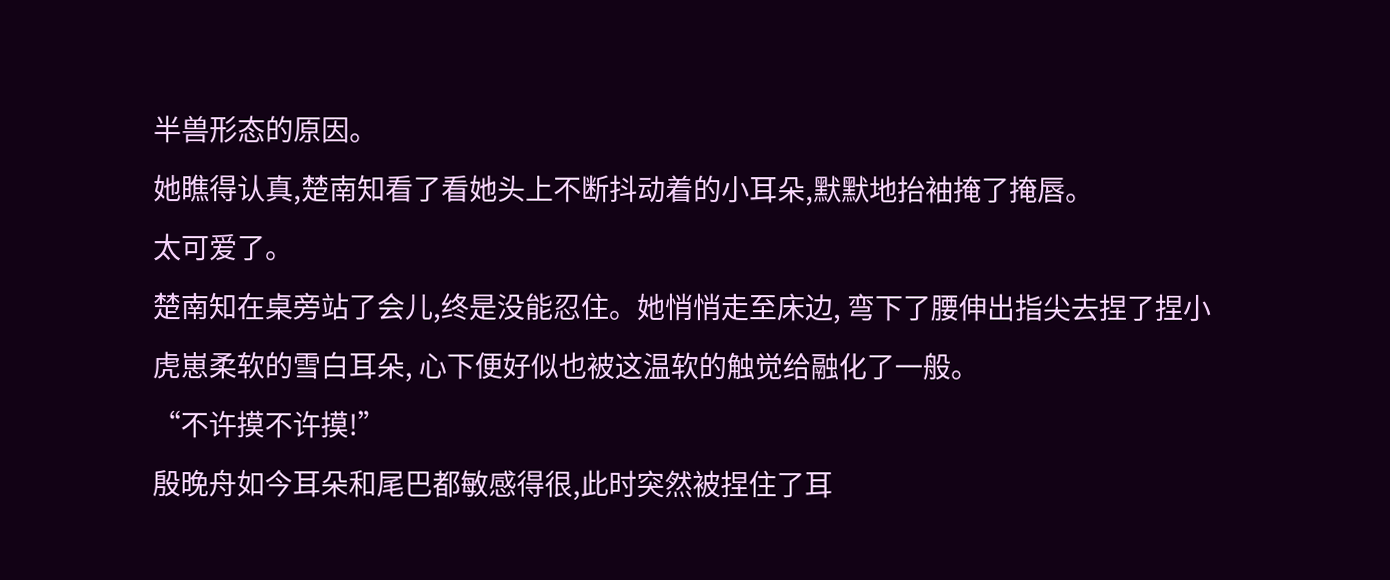半兽形态的原因。
她瞧得认真,楚南知看了看她头上不断抖动着的小耳朵,默默地抬袖掩了掩唇。
太可爱了。
楚南知在桌旁站了会儿,终是没能忍住。她悄悄走至床边, 弯下了腰伸出指尖去捏了捏小虎崽柔软的雪白耳朵, 心下便好似也被这温软的触觉给融化了一般。
“不许摸不许摸!”
殷晚舟如今耳朵和尾巴都敏感得很,此时突然被捏住了耳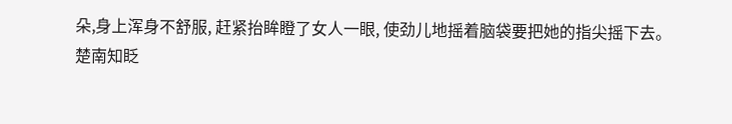朵,身上浑身不舒服, 赶紧抬眸瞪了女人一眼, 使劲儿地摇着脑袋要把她的指尖摇下去。
楚南知眨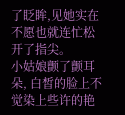了眨眸,见她实在不愿也就连忙松开了指尖。
小姑娘颤了颤耳朵, 白皙的脸上不觉染上些许的艳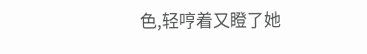色,轻哼着又瞪了她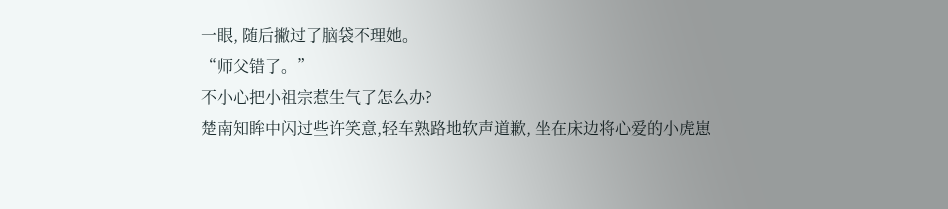一眼, 随后撇过了脑袋不理她。
“师父错了。”
不小心把小祖宗惹生气了怎么办?
楚南知眸中闪过些许笑意,轻车熟路地软声道歉, 坐在床边将心爱的小虎崽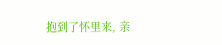抱到了怀里来, 亲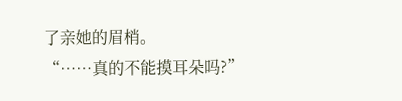了亲她的眉梢。
“……真的不能摸耳朵吗?”